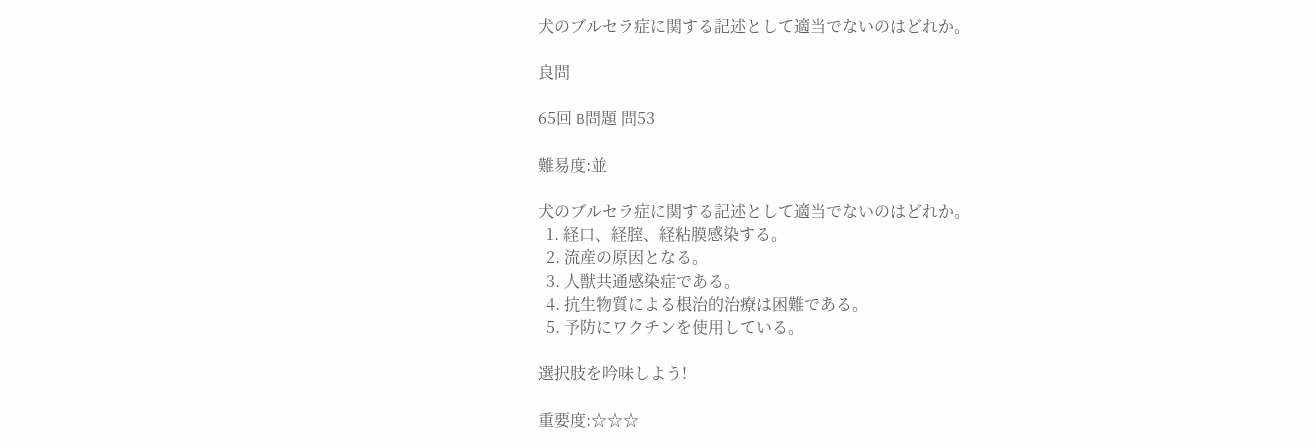犬のブルセラ症に関する記述として適当でないのはどれか。

良問

65回 B問題 問53

難易度:並

犬のブルセラ症に関する記述として適当でないのはどれか。
  1. 経口、経腟、経粘膜感染する。
  2. 流産の原因となる。
  3. 人獣共通感染症である。
  4. 抗生物質による根治的治療は困難である。
  5. 予防にワクチンを使用している。

選択肢を吟味しよう!

重要度:☆☆☆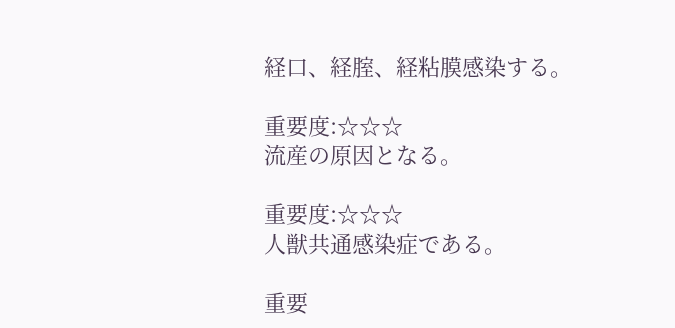経口、経腟、経粘膜感染する。

重要度:☆☆☆
流産の原因となる。

重要度:☆☆☆
人獣共通感染症である。

重要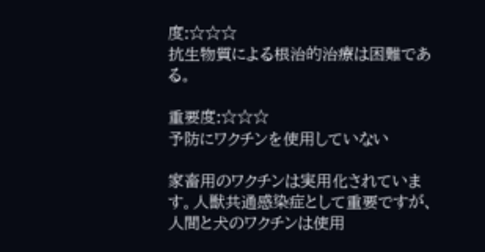度:☆☆☆
抗生物質による根治的治療は困難である。

重要度:☆☆☆
予防にワクチンを使用していない

家畜用のワクチンは実用化されています。人獣共通感染症として重要ですが、人間と犬のワクチンは使用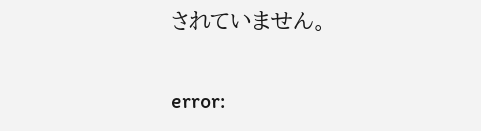されていません。

error: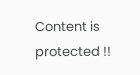Content is protected !!